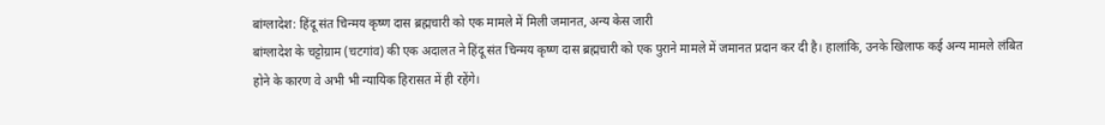बांग्लादेश: हिंदू संत चिन्मय कृष्ण दास ब्रह्मचारी को एक मामले में मिली जमानत, अन्य केस जारी
बांग्लादेश के चट्टोग्राम (चटगांव) की एक अदालत ने हिंदू संत चिन्मय कृष्ण दास ब्रह्मचारी को एक पुराने मामले में जमानत प्रदान कर दी है। हालांकि, उनके खिलाफ कई अन्य मामले लंबित होने के कारण वे अभी भी न्यायिक हिरासत में ही रहेंगे।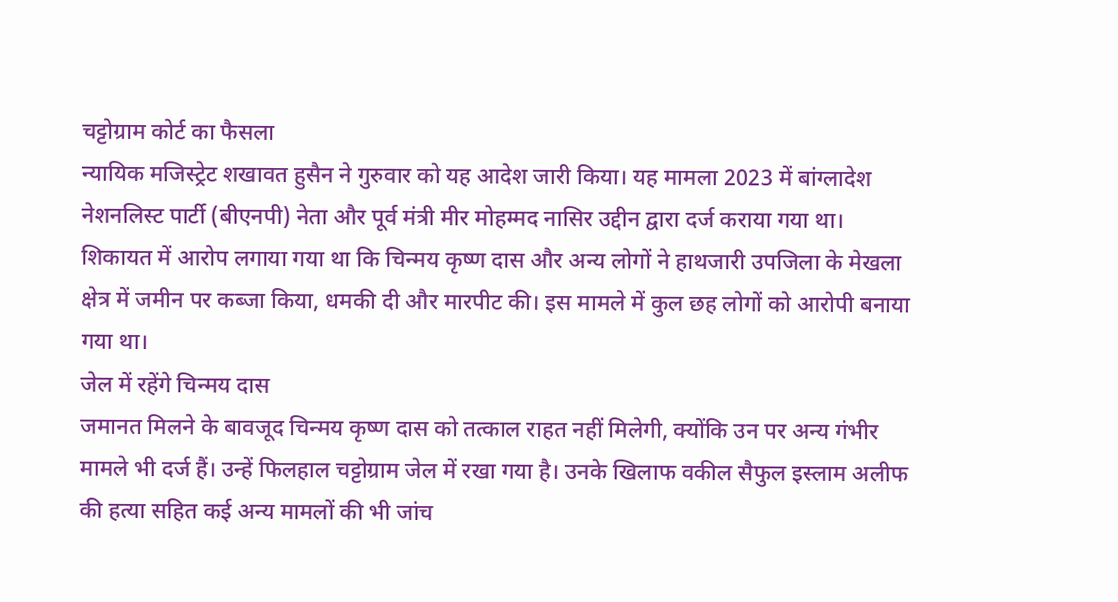चट्टोग्राम कोर्ट का फैसला
न्यायिक मजिस्ट्रेट शखावत हुसैन ने गुरुवार को यह आदेश जारी किया। यह मामला 2023 में बांग्लादेश नेशनलिस्ट पार्टी (बीएनपी) नेता और पूर्व मंत्री मीर मोहम्मद नासिर उद्दीन द्वारा दर्ज कराया गया था। शिकायत में आरोप लगाया गया था कि चिन्मय कृष्ण दास और अन्य लोगों ने हाथजारी उपजिला के मेखला क्षेत्र में जमीन पर कब्जा किया, धमकी दी और मारपीट की। इस मामले में कुल छह लोगों को आरोपी बनाया गया था।
जेल में रहेंगे चिन्मय दास
जमानत मिलने के बावजूद चिन्मय कृष्ण दास को तत्काल राहत नहीं मिलेगी, क्योंकि उन पर अन्य गंभीर मामले भी दर्ज हैं। उन्हें फिलहाल चट्टोग्राम जेल में रखा गया है। उनके खिलाफ वकील सैफुल इस्लाम अलीफ की हत्या सहित कई अन्य मामलों की भी जांच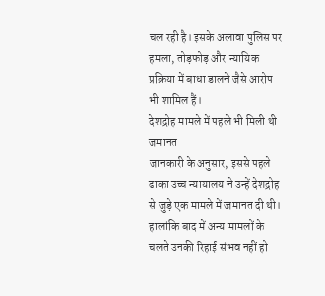चल रही है। इसके अलावा पुलिस पर हमला, तोड़फोड़ और न्यायिक प्रक्रिया में बाधा डालने जैसे आरोप भी शामिल हैं।
देशद्रोह मामले में पहले भी मिली थी जमानत
जानकारी के अनुसार, इससे पहले ढाका उच्च न्यायालय ने उन्हें देशद्रोह से जुड़े एक मामले में जमानत दी थी। हालांकि बाद में अन्य मामलों के चलते उनकी रिहाई संभव नहीं हो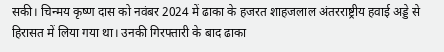सकी। चिन्मय कृष्ण दास को नवंबर 2024 में ढाका के हजरत शाहजलाल अंतरराष्ट्रीय हवाई अड्डे से हिरासत में लिया गया था। उनकी गिरफ्तारी के बाद ढाका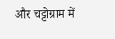और चट्टोग्राम में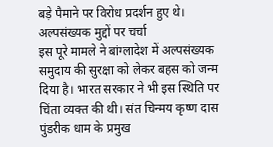बड़े पैमाने पर विरोध प्रदर्शन हुए थे।
अल्पसंख्यक मुद्दों पर चर्चा
इस पूरे मामले ने बांग्लादेश में अल्पसंख्यक समुदाय की सुरक्षा को लेकर बहस को जन्म दिया है। भारत सरकार ने भी इस स्थिति पर चिंता व्यक्त की थी। संत चिन्मय कृष्ण दास पुंडरीक धाम के प्रमुख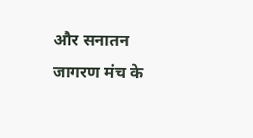और सनातन जागरण मंच के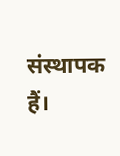संस्थापक हैं।